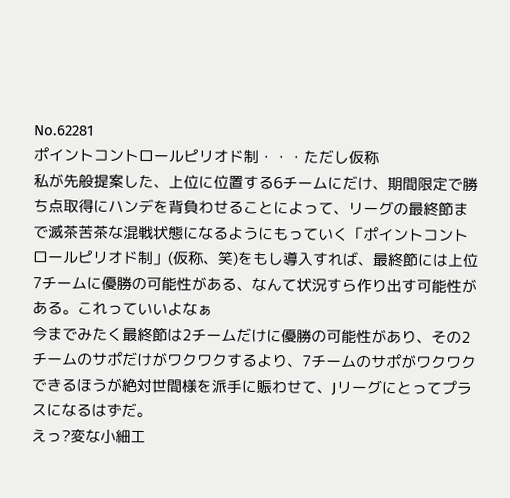No.62281
ポイントコントロールピリオド制・・・ただし仮称
私が先般提案した、上位に位置する6チームにだけ、期間限定で勝ち点取得にハンデを背負わせることによって、リーグの最終節まで滅茶苦茶な混戦状態になるようにもっていく「ポイントコントロールピリオド制」(仮称、笑)をもし導入すれば、最終節には上位7チームに優勝の可能性がある、なんて状況すら作り出す可能性がある。これっていいよなぁ
今までみたく最終節は2チームだけに優勝の可能性があり、その2チームのサポだけがワクワクするより、7チームのサポがワクワクできるほうが絶対世間様を派手に賑わせて、Jリーグにとってプラスになるはずだ。
えっ?変な小細工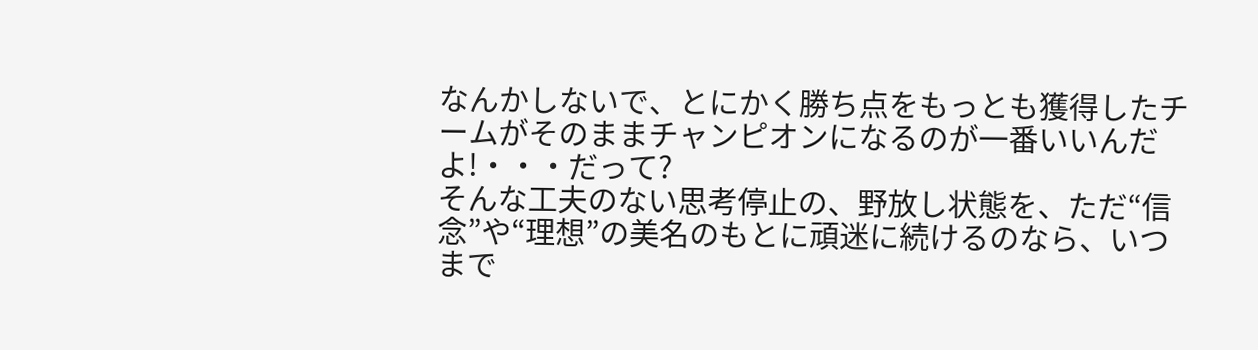なんかしないで、とにかく勝ち点をもっとも獲得したチームがそのままチャンピオンになるのが一番いいんだよ!・・・だって?
そんな工夫のない思考停止の、野放し状態を、ただ“信念”や“理想”の美名のもとに頑迷に続けるのなら、いつまで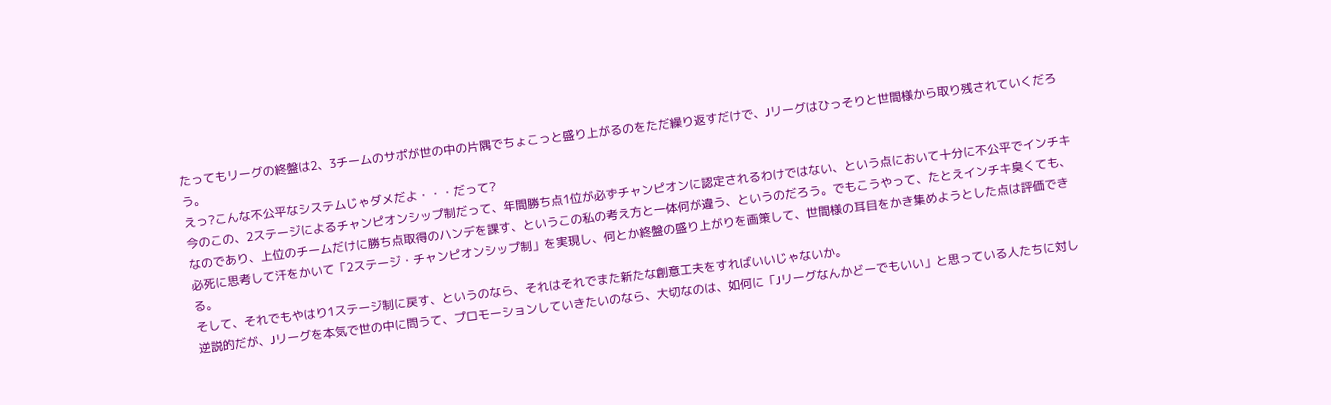たってもリーグの終盤は2、3チームのサポが世の中の片隅でちょこっと盛り上がるのをただ繰り返すだけで、Jリーグはひっそりと世間様から取り残されていくだろう。
えっ?こんな不公平なシステムじゃダメだよ・・・だって?
今のこの、2ステージによるチャンピオンシップ制だって、年間勝ち点1位が必ずチャンピオンに認定されるわけではない、という点において十分に不公平でインチキなのであり、上位のチームだけに勝ち点取得のハンデを課す、というこの私の考え方と一体何が違う、というのだろう。でもこうやって、たとえインチキ臭くても、必死に思考して汗をかいて「2ステージ・チャンピオンシップ制」を実現し、何とか終盤の盛り上がりを画策して、世間様の耳目をかき集めようとした点は評価できる。
そして、それでもやはり1ステージ制に戻す、というのなら、それはそれでまた新たな創意工夫をすればいいじゃないか。
逆説的だが、Jリーグを本気で世の中に問うて、プロモーションしていきたいのなら、大切なのは、如何に「Jリーグなんかどーでもいい」と思っている人たちに対し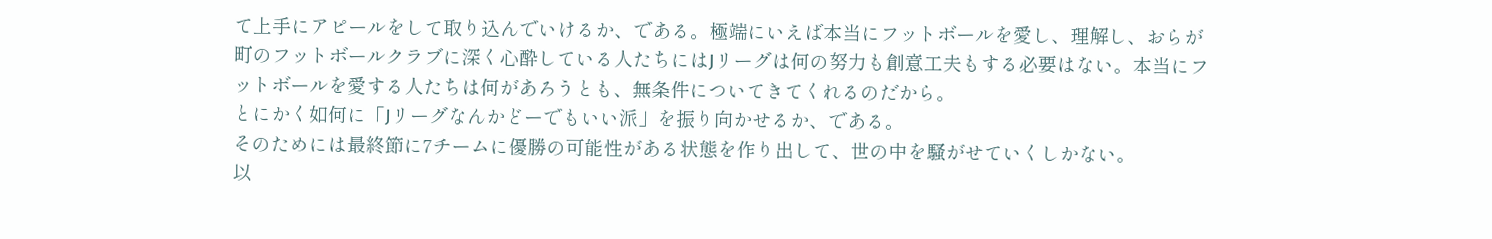て上手にアピールをして取り込んでいけるか、である。極端にいえば本当にフットボールを愛し、理解し、おらが町のフットボールクラブに深く心酔している人たちにはJリーグは何の努力も創意工夫もする必要はない。本当にフットボールを愛する人たちは何があろうとも、無条件についてきてくれるのだから。
とにかく如何に「Jリーグなんかどーでもいい派」を振り向かせるか、である。
そのためには最終節に7チームに優勝の可能性がある状態を作り出して、世の中を騒がせていくしかない。
以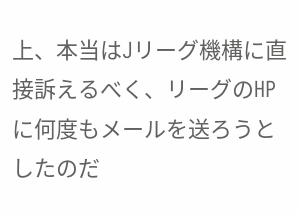上、本当はJリーグ機構に直接訴えるべく、リーグのHPに何度もメールを送ろうとしたのだ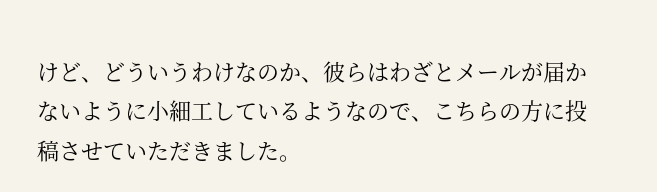けど、どういうわけなのか、彼らはわざとメールが届かないように小細工しているようなので、こちらの方に投稿させていただきました。